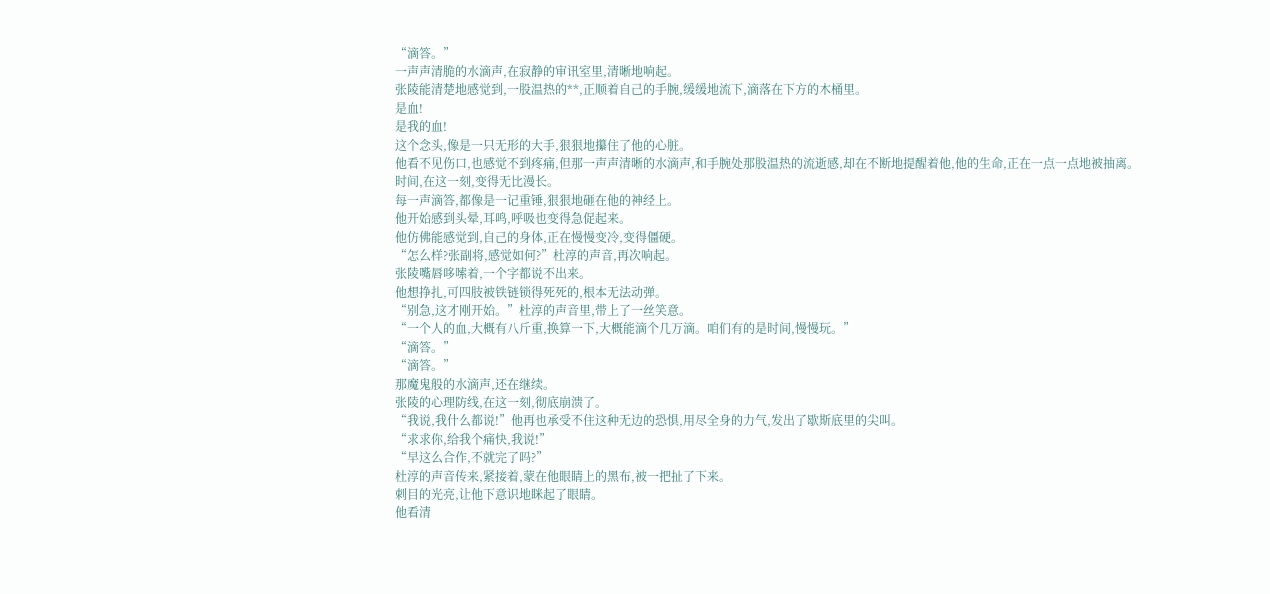“滴答。”
一声声清脆的水滴声,在寂静的审讯室里,清晰地响起。
张陵能清楚地感觉到,一股温热的**,正顺着自己的手腕,缓缓地流下,滴落在下方的木桶里。
是血!
是我的血!
这个念头,像是一只无形的大手,狠狠地攥住了他的心脏。
他看不见伤口,也感觉不到疼痛,但那一声声清晰的水滴声,和手腕处那股温热的流逝感,却在不断地提醒着他,他的生命,正在一点一点地被抽离。
时间,在这一刻,变得无比漫长。
每一声滴答,都像是一记重锤,狠狠地砸在他的神经上。
他开始感到头晕,耳鸣,呼吸也变得急促起来。
他仿佛能感觉到,自己的身体,正在慢慢变冷,变得僵硬。
“怎么样?张副将,感觉如何?”杜淳的声音,再次响起。
张陵嘴唇哆嗦着,一个字都说不出来。
他想挣扎,可四肢被铁链锁得死死的,根本无法动弹。
“别急,这才刚开始。”杜淳的声音里,带上了一丝笑意。
“一个人的血,大概有八斤重,换算一下,大概能滴个几万滴。咱们有的是时间,慢慢玩。”
“滴答。”
“滴答。”
那魔鬼般的水滴声,还在继续。
张陵的心理防线,在这一刻,彻底崩溃了。
“我说,我什么都说!”他再也承受不住这种无边的恐惧,用尽全身的力气,发出了歇斯底里的尖叫。
“求求你,给我个痛快,我说!”
“早这么合作,不就完了吗?”
杜淳的声音传来,紧接着,蒙在他眼睛上的黑布,被一把扯了下来。
刺目的光亮,让他下意识地眯起了眼睛。
他看清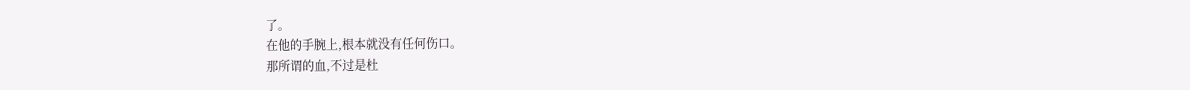了。
在他的手腕上,根本就没有任何伤口。
那所谓的血,不过是杜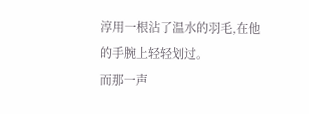淳用一根沾了温水的羽毛,在他的手腕上轻轻划过。
而那一声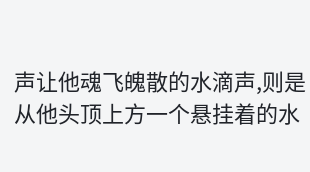声让他魂飞魄散的水滴声,则是从他头顶上方一个悬挂着的水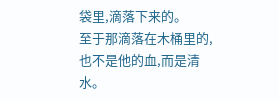袋里,滴落下来的。
至于那滴落在木桶里的,也不是他的血,而是清水。